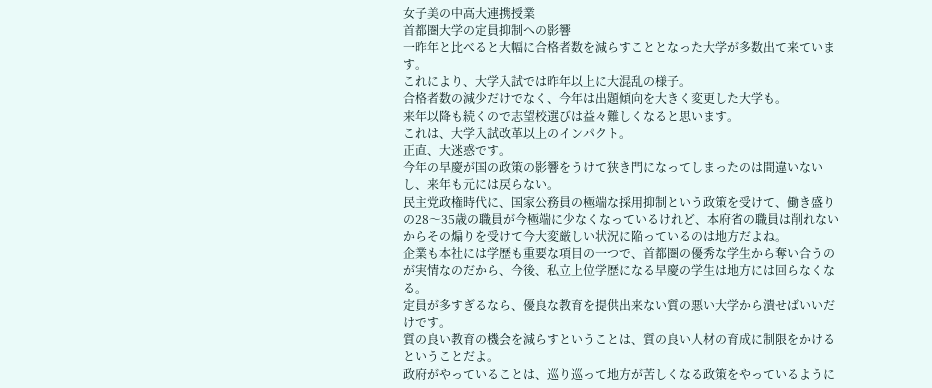女子美の中高大連携授業
首都圏大学の定員抑制への影響
一昨年と比べると大幅に合格者数を減らすこととなった大学が多数出て来ています。
これにより、大学入試では昨年以上に大混乱の様子。
合格者数の減少だけでなく、今年は出題傾向を大きく変更した大学も。
来年以降も続くので志望校選びは益々難しくなると思います。
これは、大学入試改革以上のインパクト。
正直、大迷惑です。
今年の早慶が国の政策の影響をうけて狭き門になってしまったのは間違いないし、来年も元には戻らない。
民主党政権時代に、国家公務員の極端な採用抑制という政策を受けて、働き盛りの28〜35歳の職員が今極端に少なくなっているけれど、本府省の職員は削れないからその煽りを受けて今大変厳しい状況に陥っているのは地方だよね。
企業も本社には学歴も重要な項目の一つで、首都圏の優秀な学生から奪い合うのが実情なのだから、今後、私立上位学歴になる早慶の学生は地方には回らなくなる。
定員が多すぎるなら、優良な教育を提供出来ない質の悪い大学から潰せばいいだけです。
質の良い教育の機会を減らすということは、質の良い人材の育成に制限をかけるということだよ。
政府がやっていることは、巡り巡って地方が苦しくなる政策をやっているように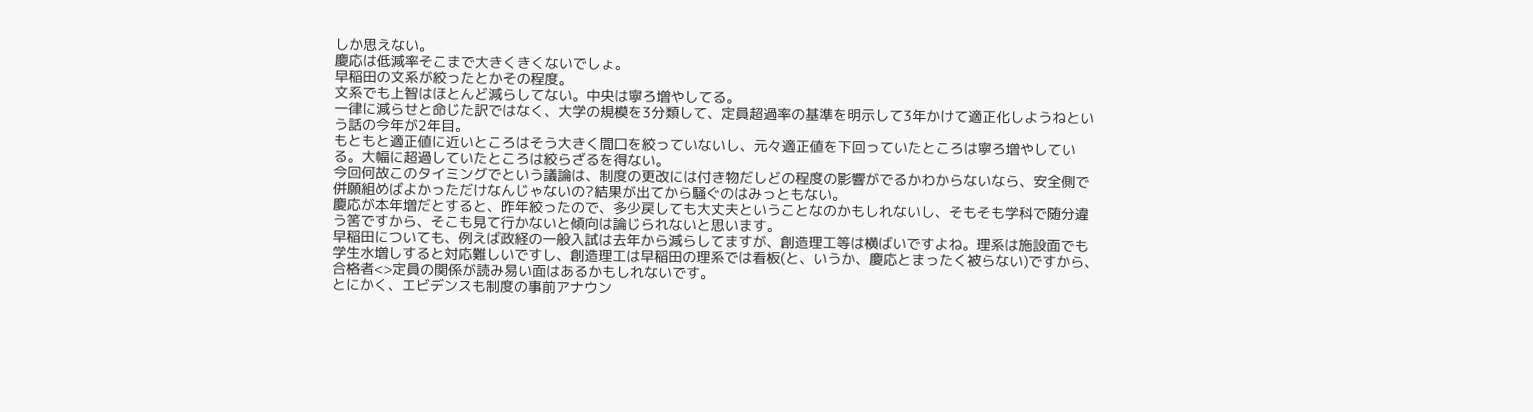しか思えない。
慶応は低減率そこまで大きくきくないでしょ。
早稲田の文系が絞ったとかその程度。
文系でも上智はほとんど減らしてない。中央は寧ろ増やしてる。
一律に減らせと命じた訳ではなく、大学の規模を3分類して、定員超過率の基準を明示して3年かけて適正化しようねという話の今年が2年目。
もともと適正値に近いところはそう大きく間口を絞っていないし、元々適正値を下回っていたところは寧ろ増やしている。大幅に超過していたところは絞らざるを得ない。
今回何故このタイミングでという議論は、制度の更改には付き物だしどの程度の影響がでるかわからないなら、安全側で併願組めばよかっただけなんじゃないの?結果が出てから騒ぐのはみっともない。
慶応が本年増だとすると、昨年絞ったので、多少戻しても大丈夫ということなのかもしれないし、そもそも学科で随分違う筈ですから、そこも見て行かないと傾向は論じられないと思います。
早稲田についても、例えば政経の一般入試は去年から減らしてますが、創造理工等は横ばいですよね。理系は施設面でも学生水増しすると対応難しいですし、創造理工は早稲田の理系では看板(と、いうか、慶応とまったく被らない)ですから、合格者<>定員の関係が読み易い面はあるかもしれないです。
とにかく、エビデンスも制度の事前アナウン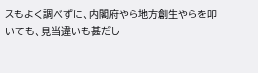スもよく調べずに、内閣府やら地方創生やらを叩いても、見当違いも甚だし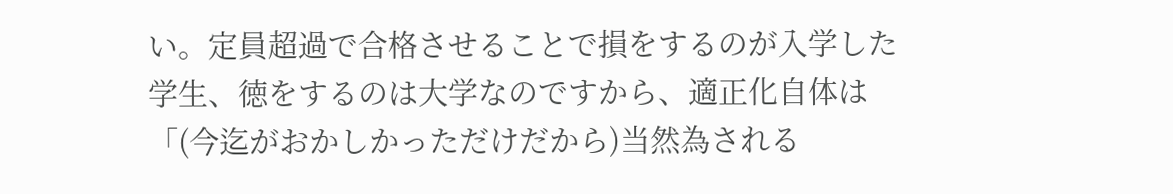い。定員超過で合格させることで損をするのが入学した学生、徳をするのは大学なのですから、適正化自体は「(今迄がおかしかっただけだから)当然為される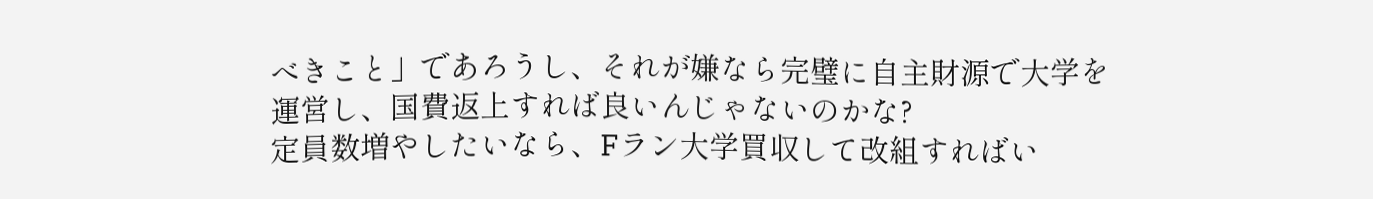べきこと」であろうし、それが嫌なら完璧に自主財源で大学を運営し、国費返上すれば良いんじゃないのかな?
定員数増やしたいなら、Fラン大学買収して改組すればい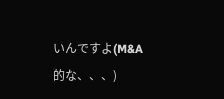いんですよ(M&A的な、、、)